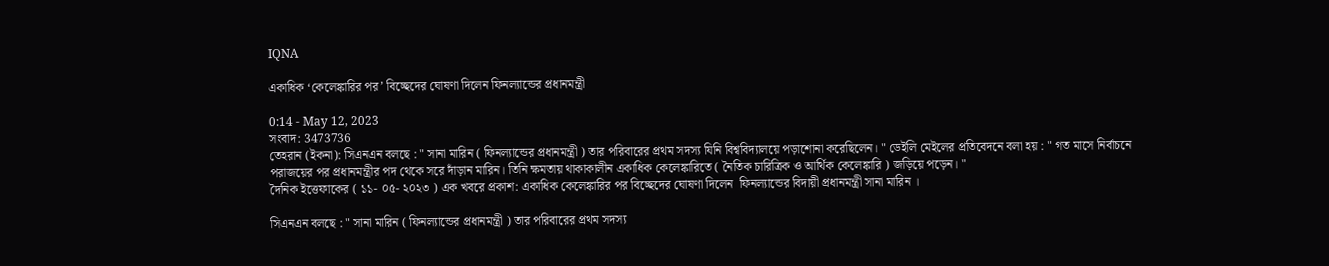IQNA

একাধিক ‘কেলেঙ্কারির পর’ বিচ্ছেদের ঘোষণা দিলেন ফিনল্যান্ডের প্রধানমন্ত্রী

0:14 - May 12, 2023
সংবাদ: 3473736
তেহরান (ইকনা): সিএনএন বলছে : " সানা মারিন ( ফিনল্যান্ডের প্রধানমন্ত্রী ) তার পরিবারের প্রথম সদস্য যিনি বিশ্ববিদ্যালয়ে পড়াশোনা করেছিলেন। " ডেইলি মেইলের প্রতিবেদনে বলা হয় : " গত মাসে নির্বাচনে পরাজয়ের পর প্রধানমন্ত্রীর পদ থেকে সরে দাঁড়ান মারিন। তিনি ক্ষমতায় থাকাকালীন একাধিক কেলেঙ্কারিতে ( নৈতিক চারিত্রিক ও আর্থিক কেলেঙ্কারি ) জড়িয়ে পড়েন। "
দৈনিক ইত্তেফাকের ( ১১- ০৫- ২০২৩ ) এক খবরে প্রকাশ: একাধিক কেলেঙ্কারির পর বিচ্ছেদের ঘোষণা দিলেন  ফিনল্যান্ডের বিদায়ী প্রধানমন্ত্রী সানা মারিন ।

সিএনএন বলছে : " সানা মারিন ( ফিনল্যান্ডের প্রধানমন্ত্রী ) তার পরিবারের প্রথম সদস্য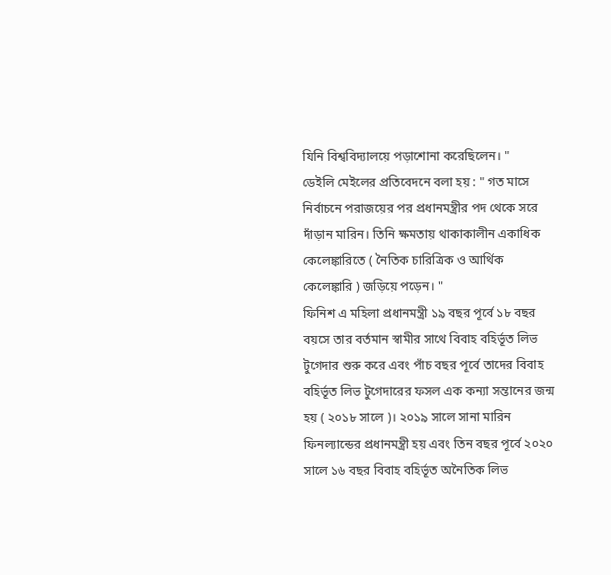যিনি বিশ্ববিদ্যালয়ে পড়াশোনা করেছিলেন। "
ডেইলি মেইলের প্রতিবেদনে বলা হয় : " গত মাসে নির্বাচনে পরাজয়ের পর প্রধানমন্ত্রীর পদ থেকে সরে দাঁড়ান মারিন। তিনি ক্ষমতায় থাকাকালীন একাধিক কেলেঙ্কারিতে ( নৈতিক চারিত্রিক ও আর্থিক কেলেঙ্কারি ) জড়িয়ে পড়েন। "
ফিনিশ এ মহিলা প্রধানমন্ত্রী ১৯ বছর পূর্বে ১৮ বছর বয়সে তার বর্তমান স্বামীর সাথে বিবাহ বহির্ভূত লিভ টুগেদার শুরু করে এবং পাঁচ বছর পূর্বে তাদের বিবাহ বহির্ভূত লিভ টুগেদারের ফসল এক কন্যা সন্তানের জন্ম হয় ( ২০১৮ সালে )। ২০১৯ সালে সানা মারিন ফিনল্যান্ডের প্রধানমন্ত্রী হয় এবং তিন বছর পূর্বে ২০২০ সালে ১৬ বছর বিবাহ বহির্ভূত অনৈতিক লিভ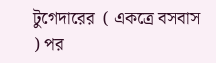টুগেদারের  ( একত্রে বসবাস ) পর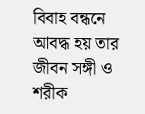বিবাহ বন্ধনে আবদ্ধ হয় তার জীবন সঙ্গী ও শরীক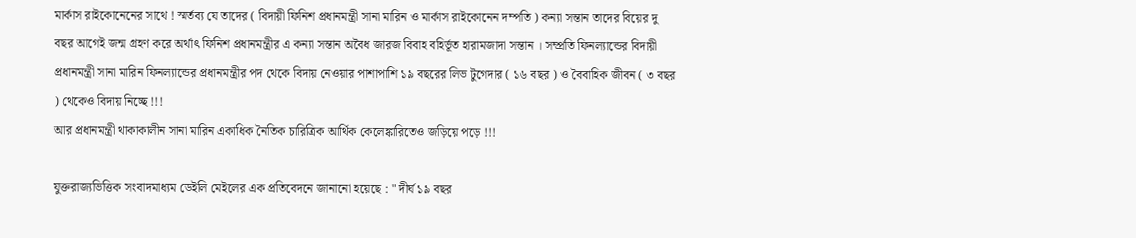মার্কাস রাইকোনেনের সাথে ! স্মর্তব্য যে তাদের ( বিদায়ী ফিনিশ প্রধানমন্ত্রী সানা মারিন ও মার্কাস রাইকোনেন দম্পতি ) কন্যা সন্তান তাদের বিয়ের দু বছর আগেই জন্ম গ্রহণ করে অর্থাৎ ফিনিশ প্রধানমন্ত্রীর এ কন্যা সন্তান অবৈধ জারজ বিবাহ বহির্ভূত হারামজাদা সন্তান । সম্প্রতি ফিনল্যান্ডের বিদায়ী প্রধানমন্ত্রী সানা মারিন ফিনল্যান্ডের প্রধানমন্ত্রীর পদ থেকে বিদায় নেওয়ার পাশাপাশি ১৯ বছরের লিভ টুগেদার ( ১৬ বছর ) ও বৈবাহিক জীবন ( ৩ বছর ) থেকেও বিদায় নিচ্ছে !!!
আর প্রধানমন্ত্রী থাকাকালীন সানা মারিন একাধিক নৈতিক চারিত্রিক আর্থিক কেলেঙ্কারিতেও জড়িয়ে পড়ে !!!

যুক্তরাজ্যভিত্তিক সংবাদমাধ্যম ডেইলি মেইলের এক প্রতিবেদনে জানানো হয়েছে : " দীর্ঘ ১৯ বছর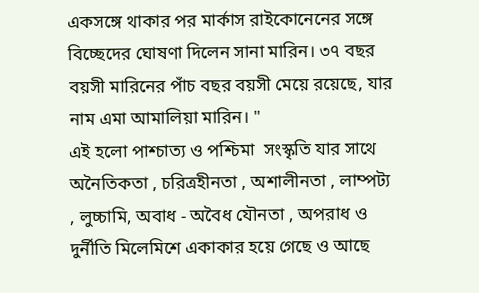একসঙ্গে থাকার পর মার্কাস রাইকোনেনের সঙ্গে বিচ্ছেদের ঘোষণা দিলেন সানা মারিন। ৩৭ বছর বয়সী মারিনের পাঁচ বছর বয়সী মেয়ে রয়েছে, যার নাম এমা আমালিয়া মারিন। "
এই হলো পাশ্চাত্য ও পশ্চিমা  সংস্কৃতি যার সাথে অনৈতিকতা , চরিত্রহীনতা , অশালীনতা , লাম্পট্য , লুচ্চামি, অবাধ - অবৈধ যৌনতা , অপরাধ ও দুর্নীতি মিলেমিশে একাকার হয়ে গেছে ও আছে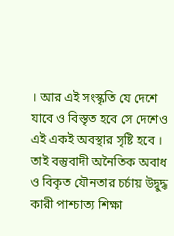। আর এই সংস্কৃতি যে দেশে যাবে ও বিস্তৃত হবে সে দেশেও এই একই অবস্থার সৃষ্টি হবে ।
তাই বস্তুবাদী অনৈতিক অবাধ ও বিকৃত যৌনতার চর্চায় উদ্বুদ্ধ কারী পাশ্চাত্য শিক্ষা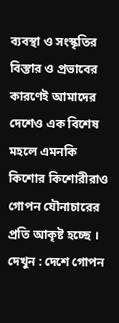ব্যবস্থা ও সংস্কৃতির বিস্তার ও প্রভাবের কারণেই আমাদের দেশেও এক বিশেষ মহলে এমনকি কিশোর কিশোরীরাও গোপন যৌনাচারের প্রতি আকৃষ্ট হচ্ছে । দেখুন : দেশে গোপন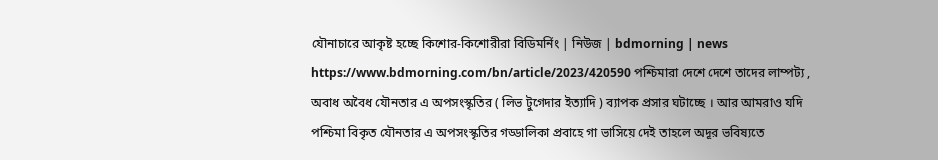যৌনাচারে আকৃষ্ট হচ্ছে কিশোর-কিশোরীরা বিডিমর্নিং | নিউজ | bdmorning | news https://www.bdmorning.com/bn/article/2023/420590 পশ্চিমারা দেশে দেশে তাদের লাম্পট্য , অবাধ অবৈধ যৌনতার এ অপসংস্কৃতির ( লিভ টুগেদার ইত্যাদি ) ব্যাপক প্রসার ঘটাচ্ছে । আর আমরাও যদি পশ্চিমা বিকৃত যৌনতার এ অপসংস্কৃতির গড্ডালিকা প্রবাহে গা ভাসিয়ে দেই তাহলে অদূর ভবিষ্যতে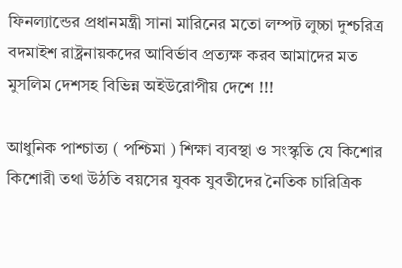ফিনল্যান্ডের প্রধানমন্ত্রী সানা মারিনের মতো লম্পট লুচ্চা দুশ্চরিত্র বদমাইশ রাষ্ট্রনায়কদের আবির্ভাব প্রত্যক্ষ করব আমাদের মত মুসলিম দেশসহ বিভিন্ন অইউরোপীয় দেশে !!!

আধুনিক পাশ্চাত্য ( পশ্চিমা ) শিক্ষা ব্যবস্থা ও সংস্কৃতি যে কিশোর কিশোরী তথা উঠতি বয়সের যুবক যুবতীদের নৈতিক চারিত্রিক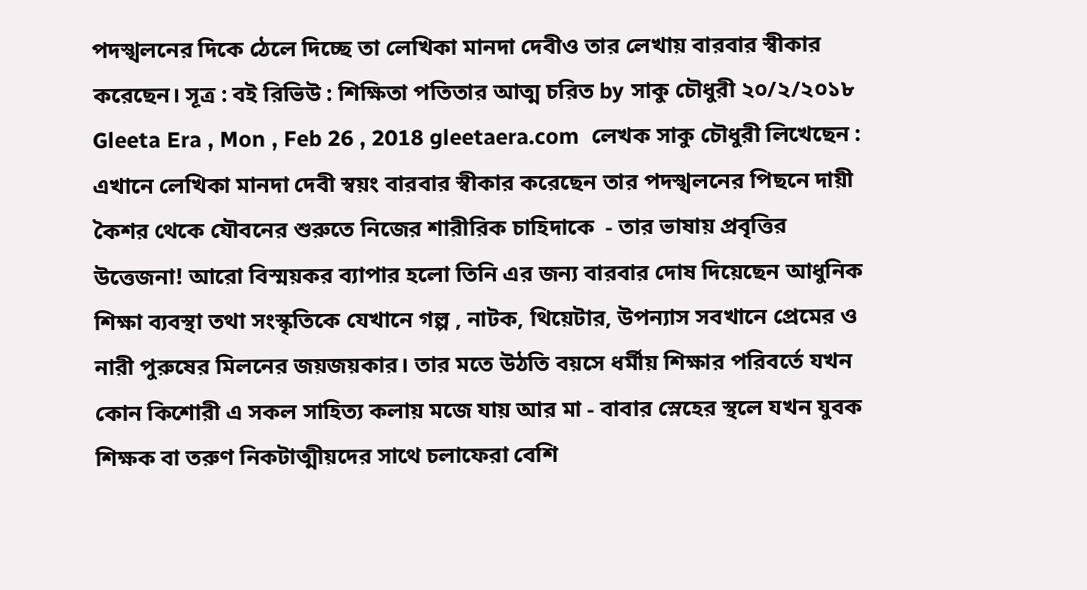পদস্খলনের দিকে ঠেলে দিচ্ছে তা লেখিকা মানদা দেবীও তার লেখায় বারবার স্বীকার করেছেন। সূত্র : বই রিভিউ : শিক্ষিতা পতিতার আত্ম চরিত by সাকু চৌধুরী ২০/২/২০১৮ Gleeta Era , Mon , Feb 26 , 2018 gleetaera.com  লেখক সাকু চৌধুরী লিখেছেন : এখানে লেখিকা মানদা দেবী স্বয়ং বারবার স্বীকার করেছেন তার পদস্খলনের পিছনে দায়ী কৈশর থেকে যৌবনের শুরুতে নিজের শারীরিক চাহিদাকে  - তার ভাষায় প্রবৃত্তির উত্তেজনা! আরো বিস্ময়কর ব্যাপার হলো তিনি এর জন্য বারবার দোষ দিয়েছেন আধুনিক শিক্ষা ব্যবস্থা তথা সংস্কৃতিকে যেখানে গল্প , নাটক, থিয়েটার, উপন্যাস সবখানে প্রেমের ও নারী পুরুষের মিলনের জয়জয়কার। তার মতে উঠতি বয়সে ধর্মীয় শিক্ষার পরিবর্তে যখন কোন কিশোরী এ সকল সাহিত্য কলায় মজে যায় আর মা - বাবার স্নেহের স্থলে যখন যুবক শিক্ষক বা তরুণ নিকটাত্মীয়দের সাথে চলাফেরা বেশি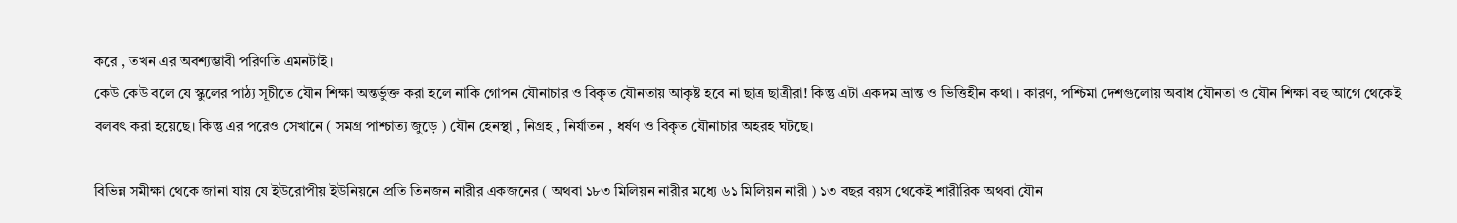করে , তখন এর অবশ্যম্ভাবী পরিণতি এমনটাই।
কেউ কেউ বলে যে স্কুলের পাঠ্য সূচীতে যৌন শিক্ষা অন্তর্ভুক্ত করা হলে নাকি গোপন যৌনাচার ও বিকৃত যৌনতায় আকৃষ্ট হবে না ছাত্র ছাত্রীরা! কিন্তু এটা একদম ভ্রান্ত ও ভিত্তিহীন কথা । কারণ, পশ্চিমা দেশগুলোয় অবাধ যৌনতা ও যৌন শিক্ষা বহু আগে থেকেই বলবৎ করা হয়েছে। কিন্তু এর পরেও সেখানে ( সমগ্র পাশ্চাত্য জুড়ে ) যৌন হেনস্থা , নিগ্রহ , নির্যাতন , ধর্ষণ ও বিকৃত যৌনাচার অহরহ ঘটছে।

বিভিন্ন সমীক্ষা থেকে জানা যায় যে ইউরোপীয় ইউনিয়নে প্রতি তিনজন নারীর একজনের ( অথবা ১৮৩ মিলিয়ন নারীর মধ্যে ৬১ মিলিয়ন নারী ) ১৩ বছর বয়স থেকেই শারীরিক অথবা যৌন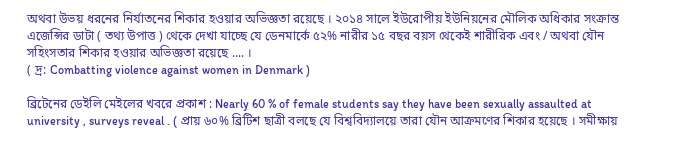অথবা উভয় ধরনের নির্যাতনের শিকার হওয়ার অভিজ্ঞতা রয়েছে । ২০১৪ সালে ইউরোপীয় ইউনিয়নের মৌলিক অধিকার সংক্রান্ত এজেন্সির ডাটা ( তথ্য উপাত্ত ) থেকে দেখা যাচ্ছে যে ডেনমার্কে ৫২% নারীর ১৫ বছর বয়স থেকেই শারীরিক এবং / অথবা যৌন সহিংসতার শিকার হওয়ার অভিজ্ঞতা রয়েছে .... ।
( দ্র: Combatting violence against women in Denmark )

ব্রিটেনের ডেইলি মেইলের খবরে প্রকাশ : Nearly 60 % of female students say they have been sexually assaulted at university , surveys reveal . ( প্রায় ৬০% ব্রিটিশ ছাত্রী বলছে যে বিশ্ববিদ্যালয়ে তারা যৌন আক্রমণের শিকার হয়েছে । সমীক্ষায়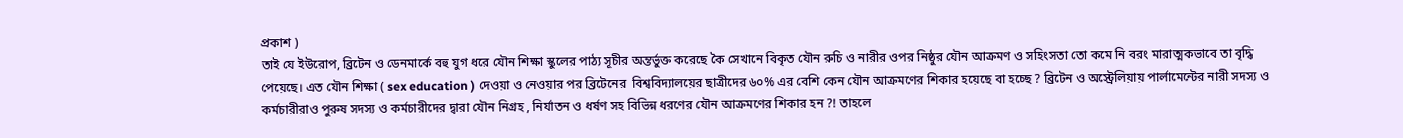প্রকাশ )
তাই যে ইউরোপ, ব্রিটেন ও ডেনমার্কে বহু যুগ ধরে যৌন শিক্ষা স্কুলের পাঠ্য সূচীর অন্তর্ভুক্ত করেছে কৈ সেখানে বিকৃত যৌন রুচি ও নারীর ওপর নিষ্ঠুর যৌন আক্রমণ ও সহিংসতা তো কমে নি বরং মারাত্মকভাবে তা বৃদ্ধি পেয়েছে। এত যৌন শিক্ষা ( sex education ) দেওয়া ও নেওয়ার পর ব্রিটেনের  বিশ্ববিদ্যালয়ের ছাত্রীদের ৬০% এর বেশি কেন যৌন আক্রমণের শিকার হয়েছে বা হচ্ছে ? ব্রিটেন ও অস্ট্রেলিয়ায় পার্লামেন্টের নারী সদস্য ও কর্মচারীরাও পুরুষ সদস্য ও কর্মচারীদের দ্বারা যৌন নিগ্রহ , নির্যাতন ও ধর্ষণ সহ বিভিন্ন ধরণের যৌন আক্রমণের শিকার হন ?! তাহলে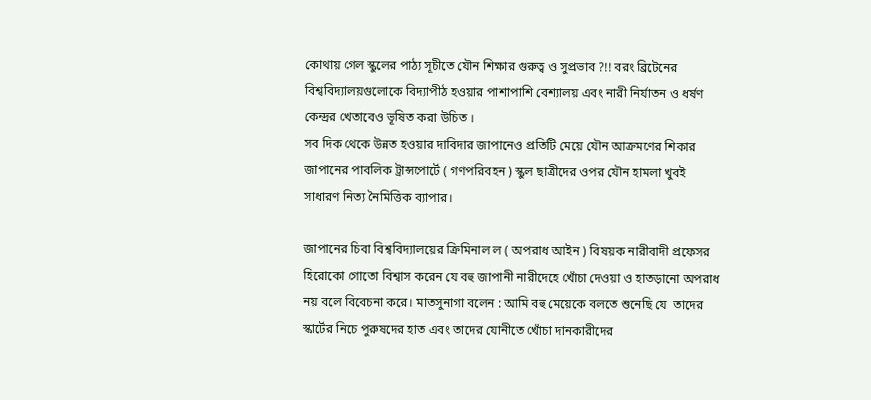কোথায় গেল স্কুলের পাঠ্য সূচীতে যৌন শিক্ষার গুরুত্ব ও সুপ্রভাব ?!! বরং ব্রিটেনের বিশ্ববিদ্যালয়গুলোকে বিদ্যাপীঠ হওয়ার পাশাপাশি বেশ্যালয় এবং নারী নির্যাতন ও ধর্ষণ কেন্দ্রর খেতাবেও ভূষিত করা উচিত ।
সব দিক থেকে উন্নত হওয়ার দাবিদার জাপানেও প্রতিটি মেয়ে যৌন আক্রমণের শিকার জাপানের পাবলিক ট্রান্সপোর্টে ( গণপরিবহন ) স্কুল ছাত্রীদের ওপর যৌন হামলা খুবই সাধারণ নিত্য নৈমিত্তিক ব্যাপার।

জাপানের চিবা বিশ্ববিদ্যালয়ের ক্রিমিনাল ল ( অপরাধ আইন ) বিষয়ক নারীবাদী প্রফেসর হিরোকো গোতো বিশ্বাস করেন যে বহু জাপানী নারীদেহে খোঁচা দেওয়া ও হাতড়ানো অপরাধ নয় বলে বিবেচনা করে। মাতসুনাগা বলেন : আমি বহু মেয়েকে বলতে শুনেছি যে  তাদের স্কার্টের নিচে পুরুষদের হাত এবং তাদের যোনীতে খোঁচা দানকারীদের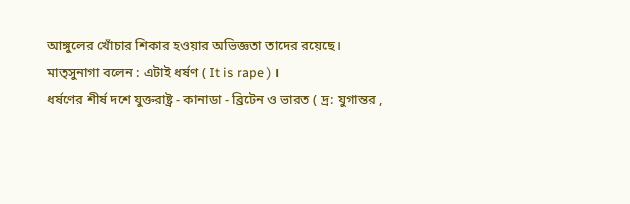আঙ্গুলের খোঁচার শিকার হওয়ার অভিজ্ঞতা তাদের রয়েছে। মাত্সুনাগা বলেন : এটাই ধর্ষণ ( It is rape ) ।
ধর্ষণের শীর্ষ দশে যুক্তরাষ্ট্র - কানাডা - ব্রিটেন ও ভারত ( দ্র: যুগান্তর ,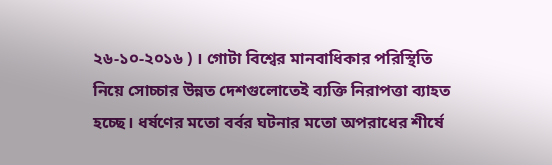২৬-১০-২০১৬ ) । গোটা বিশ্বের মানবাধিকার পরিস্থিতি নিয়ে সোচ্চার উন্নত দেশগুলোতেই ব্যক্তি নিরাপত্তা ব্যাহত হচ্ছে। ধর্ষণের মতো বর্বর ঘটনার মতো অপরাধের শীর্ষে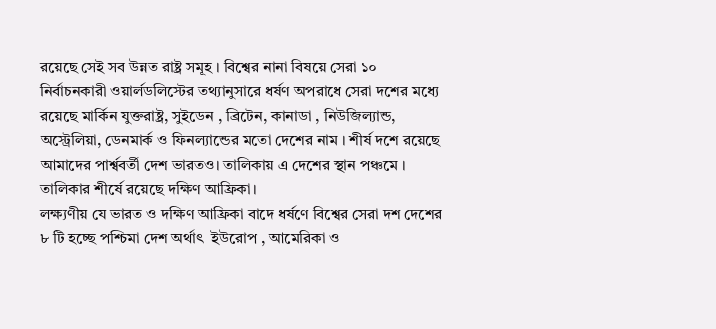রয়েছে সেই সব উন্নত রাষ্ট্র সমূহ । বিশ্বের নানা বিষয়ে সেরা ১০ নির্বাচনকারী ওয়ার্লডলিস্টের তথ্যানুসারে ধর্ষণ অপরাধে সেরা দশের মধ্যে রয়েছে মার্কিন যুক্তরাষ্ট্র, সুইডেন , ব্রিটেন, কানাডা , নিউজিল্যান্ড, অস্ট্রেলিয়া, ডেনমার্ক ও ফিনল্যান্ডের মতো দেশের নাম । শীর্ষ দশে রয়েছে আমাদের পার্শ্ববর্তী দেশ ভারতও। তালিকায় এ দেশের স্থান পঞ্চমে । তালিকার শীর্ষে রয়েছে দক্ষিণ আফ্রিকা।
লক্ষ্যণীয় যে ভারত ও দক্ষিণ আফ্রিকা বাদে ধর্ষণে বিশ্বের সেরা দশ দেশের ৮ টি হচ্ছে পশ্চিমা দেশ অর্থাৎ  ইউরোপ , আমেরিকা ও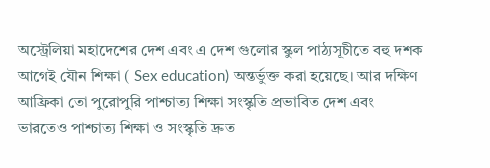অস্ট্রেলিয়া মহাদেশের দেশ এবং এ দেশ গুলোর স্কুল পাঠ্যসূচীতে বহু দশক আগেই যৌন শিক্ষা ( Sex education) অন্তর্ভুক্ত করা হয়েছে। আর দক্ষিণ আফ্রিকা তো পুরোপুরি পাশ্চাত্য শিক্ষা সংস্কৃতি প্রভাবিত দেশ এবং ভারতেও পাশ্চাত্য শিক্ষা ও সংস্কৃতি দ্রুত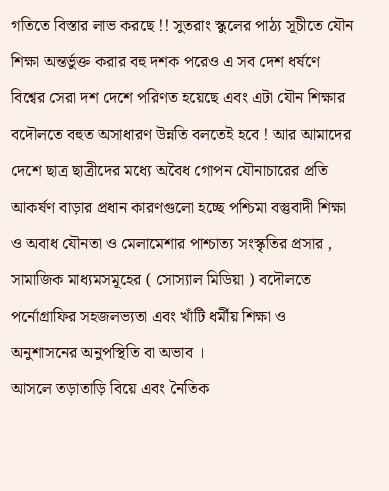গতিতে বিস্তার লাভ করছে !! সুতরাং স্কুলের পাঠ্য সূচীতে যৌন শিক্ষা অন্তর্ভুক্ত করার বহু দশক পরেও এ সব দেশ ধর্ষণে বিশ্বের সেরা দশ দেশে পরিণত হয়েছে এবং এটা যৌন শিক্ষার বদৌলতে বহুত অসাধারণ উন্নতি বলতেই হবে ! আর আমাদের দেশে ছাত্র ছাত্রীদের মধ্যে অবৈধ গোপন যৌনাচারের প্রতি আকর্ষণ বাড়ার প্রধান কারণগুলো হচ্ছে পশ্চিমা বস্তুবাদী শিক্ষা ও অবাধ যৌনতা ও মেলামেশার পাশ্চাত্য সংস্কৃতির প্রসার , সামাজিক মাধ্যমসমূহের ( সোস্যাল মিডিয়া ) বদৌলতে পর্নোগ্রাফির সহজলভ্যতা এবং খাঁটি ধর্মীয় শিক্ষা ও অনুশাসনের অনুপস্থিতি বা অভাব ।
আসলে তড়াতাড়ি বিয়ে এবং নৈতিক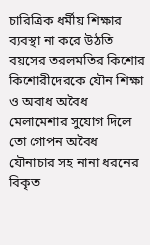চারিত্রিক ধর্মীয় শিক্ষার  ব্যবস্থা না করে উঠতি বয়সের তরলমতির কিশোর কিশোরীদেরকে যৌন শিক্ষা ও অবাধ অবৈধ মেলামেশার সুযোগ দিলে তো গোপন অবৈধ যৌনাচার সহ নানা ধরনের বিকৃত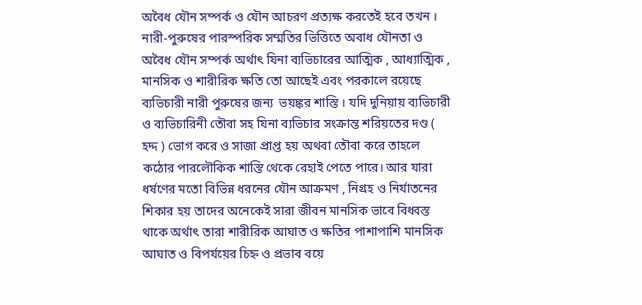অবৈধ যৌন সম্পর্ক ও যৌন আচরণ প্রত্যক্ষ করতেই হবে তখন ।
নারী-পুরুষের পারস্পরিক সম্মতির ভিত্তিতে অবাধ যৌনতা ও অবৈধ যৌন সম্পর্ক অর্থাৎ যিনা ব্যভিচারের আত্মিক , আধ্যাত্মিক , মানসিক ও শারীরিক ক্ষতি তো আছেই এবং পরকালে রয়েছে  ব্যভিচারী নারী পুরুষের জন্য  ভয়ঙ্কর শাস্তি । যদি দুনিয়ায় ব্যভিচারী ও ব্যভিচারিনী তৌবা সহ যিনা ব্যভিচার সংক্রান্ত শরিয়তের দণ্ড ( হদ্দ ) ভোগ করে ও সাজা প্রাপ্ত হয় অথবা তৌবা করে তাহলে কঠোর পারলৌকিক শাস্তি থেকে রেহাই পেতে পারে। আর যারা ধর্ষণের মতো বিভিন্ন ধরনের যৌন আক্রমণ , নিগ্রহ ও নির্যাতনের শিকার হয় তাদের অনেকেই সারা জীবন মানসিক ভাবে বিধ্বস্ত থাকে অর্থাৎ তারা শারীরিক আঘাত ও ক্ষতির পাশাপাশি মানসিক আঘাত ও বিপর্যয়ের চিহ্ন ও প্রভাব বয়ে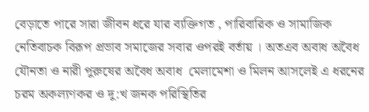বেড়াতে পারে সারা জীবন ধরে যার ব্যক্তিগত , পারিবারিক ও সামাজিক নেতিবাচক বিরূপ প্রভাব সমাজের সবার ওপরই বর্তায় । অতএব অবাধ অবৈধ যৌনতা ও নারী পুরুষের অবৈধ অবাধ  মেলামেশা ও মিলন আসলেই এ ধরনের চরম অকল্যণকর ও দু:খ জনক পরিস্থিতির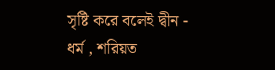সৃষ্টি করে বলেই দ্বীন - ধর্ম , শরিয়ত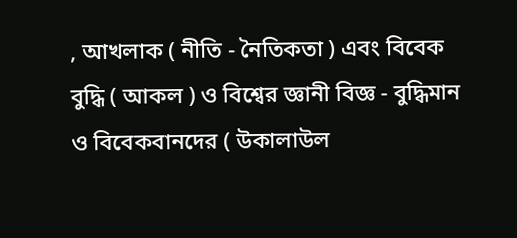, আখলাক ( নীতি - নৈতিকতা ) এবং বিবেক বুদ্ধি ( আকল ) ও বিশ্বের জ্ঞানী বিজ্ঞ - বুদ্ধিমান ও বিবেকবানদের ( উকালাউল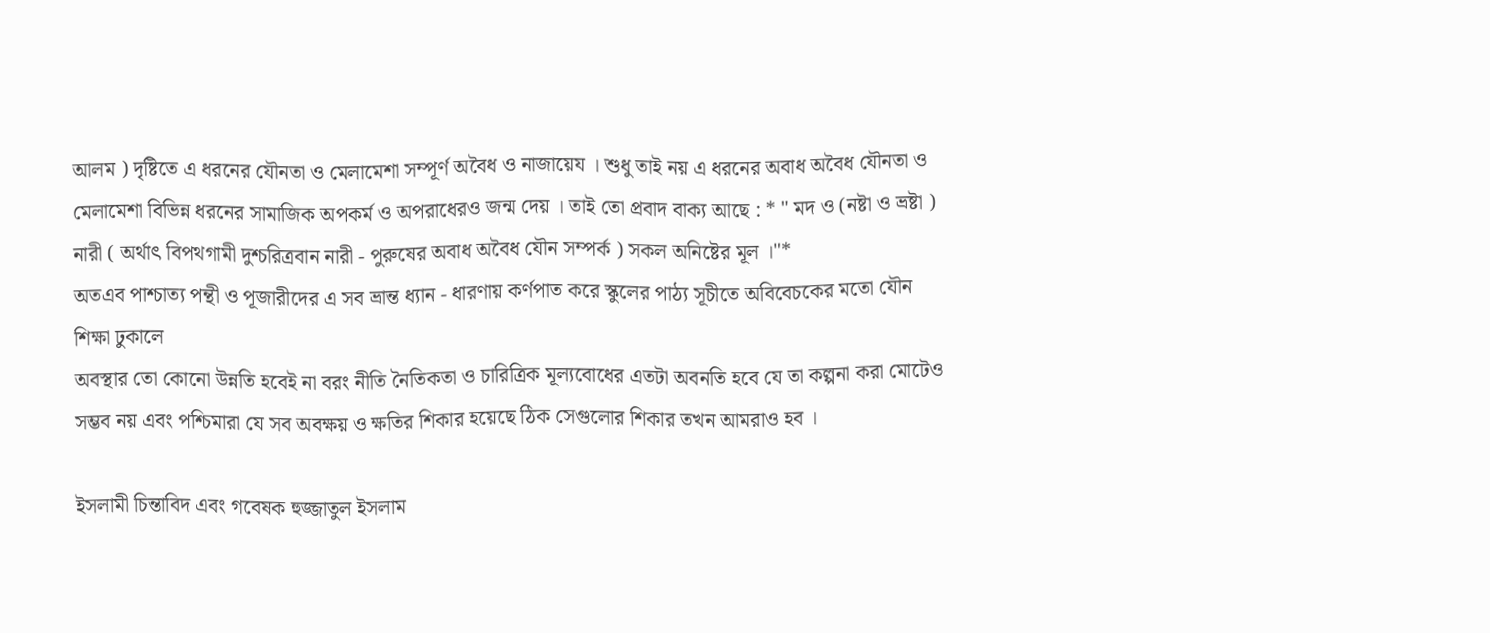আলম ) দৃষ্টিতে এ ধরনের যৌনতা ও মেলামেশা সম্পূর্ণ অবৈধ ও নাজায়েয । শুধু তাই নয় এ ধরনের অবাধ অবৈধ যৌনতা ও মেলামেশা বিভিন্ন ধরনের সামাজিক অপকর্ম ও অপরাধেরও জন্ম দেয় । তাই তো প্রবাদ বাক্য আছে : * " মদ ও (নষ্টা ও ভ্রষ্টা ) নারী ( অর্থাৎ বিপথগামী দুশ্চরিত্রবান নারী - পুরুষের অবাধ অবৈধ যৌন সম্পর্ক ) সকল অনিষ্টের মূল ।"*
অতএব পাশ্চাত্য পন্থী ও পূজারীদের এ সব ভ্রান্ত ধ্যান - ধারণায় কর্ণপাত করে স্কুলের পাঠ্য সূচীতে অবিবেচকের মতো যৌন শিক্ষা ঢুকালে
অবস্থার তো কোনো উন্নতি হবেই না বরং নীতি নৈতিকতা ও চারিত্রিক মূল্যবোধের এতটা অবনতি হবে যে তা কল্পনা করা মোটেও সম্ভব নয় এবং পশ্চিমারা যে সব অবক্ষয় ও ক্ষতির শিকার হয়েছে ঠিক সেগুলোর শিকার তখন আমরাও হব ।

ইসলামী চিন্তাবিদ এবং গবেষক হুজ্জাতুল ইসলাম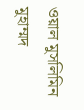ওয়াল মুসলিমিন মুহাম্মদ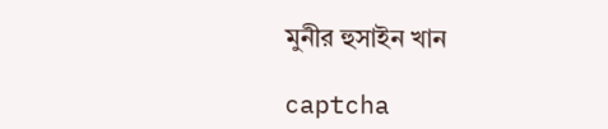মুনীর হুসাইন খান

captcha